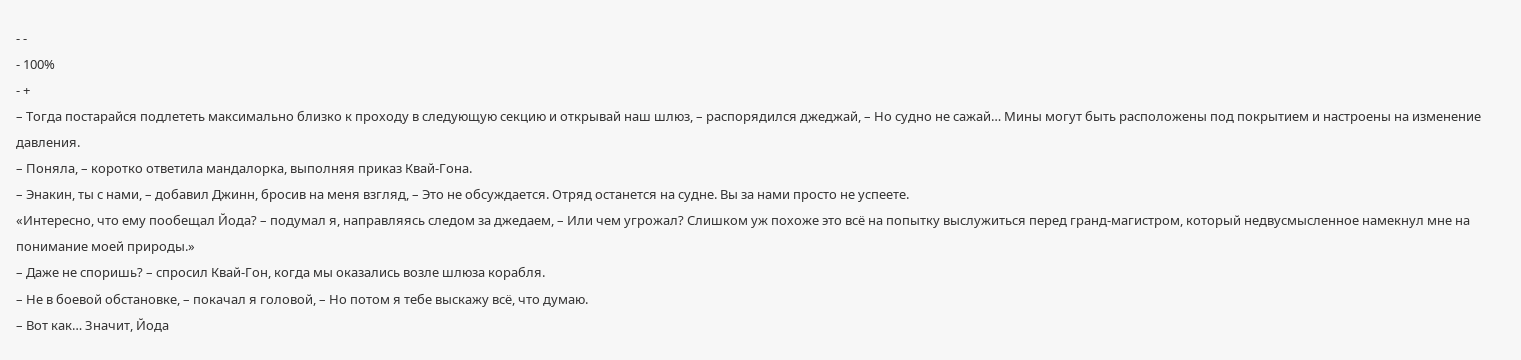- -
- 100%
- +
– Тогда постарайся подлететь максимально близко к проходу в следующую секцию и открывай наш шлюз, – распорядился джеджай, – Но судно не сажай… Мины могут быть расположены под покрытием и настроены на изменение давления.
– Поняла, – коротко ответила мандалорка, выполняя приказ Квай-Гона.
– Энакин, ты с нами, – добавил Джинн, бросив на меня взгляд, – Это не обсуждается. Отряд останется на судне. Вы за нами просто не успеете.
«Интересно, что ему пообещал Йода? – подумал я, направляясь следом за джедаем, – Или чем угрожал? Слишком уж похоже это всё на попытку выслужиться перед гранд-магистром, который недвусмысленное намекнул мне на понимание моей природы.»
– Даже не споришь? – спросил Квай-Гон, когда мы оказались возле шлюза корабля.
– Не в боевой обстановке, – покачал я головой, – Но потом я тебе выскажу всё, что думаю.
– Вот как… Значит, Йода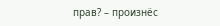прав? – произнёс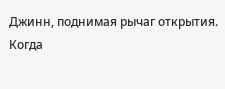Джинн, поднимая рычаг открытия.
Когда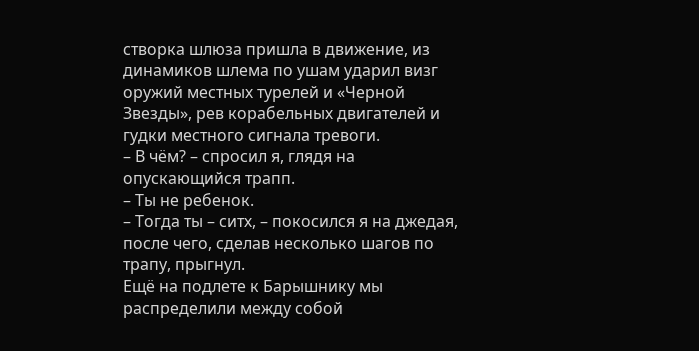створка шлюза пришла в движение, из динамиков шлема по ушам ударил визг оружий местных турелей и «Черной Звезды», рев корабельных двигателей и гудки местного сигнала тревоги.
– В чём? – спросил я, глядя на опускающийся трапп.
– Ты не ребенок.
– Тогда ты – ситх, – покосился я на джедая, после чего, сделав несколько шагов по трапу, прыгнул.
Ещё на подлете к Барышнику мы распределили между собой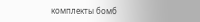комплекты бомб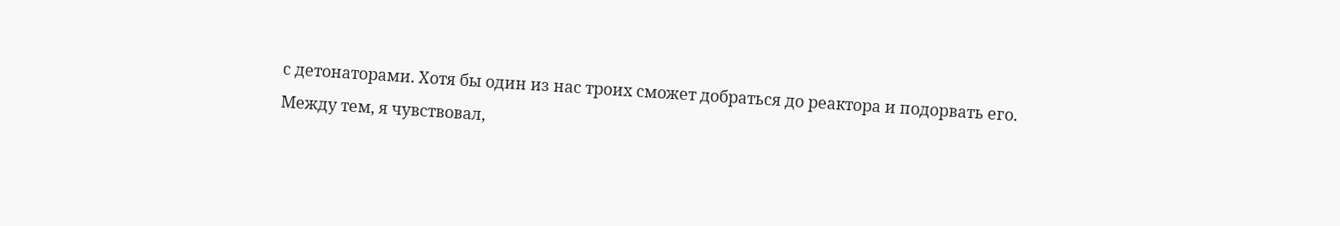с детонаторами. Хотя бы один из нас троих сможет добраться до реактора и подорвать его.
Между тем, я чувствовал,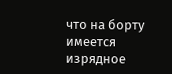что на борту имеется изрядное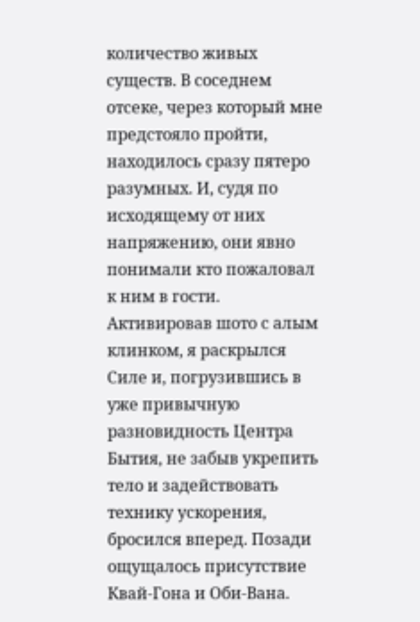количество живых существ. В соседнем отсеке, через который мне предстояло пройти, находилось сразу пятеро разумных. И, судя по исходящему от них напряжению, они явно понимали кто пожаловал к ним в гости.
Активировав шото с алым клинком, я раскрылся Силе и, погрузившись в уже привычную разновидность Центра Бытия, не забыв укрепить тело и задействовать технику ускорения, бросился вперед. Позади ощущалось присутствие Квай-Гона и Оби-Вана.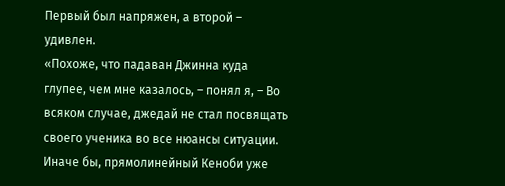Первый был напряжен, а второй – удивлен.
«Похоже, что падаван Джинна куда глупее, чем мне казалось, – понял я, – Во всяком случае, джедай не стал посвящать своего ученика во все нюансы ситуации. Иначе бы, прямолинейный Кеноби уже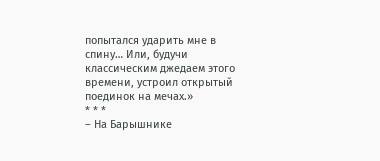попытался ударить мне в спину… Или, будучи классическим джедаем этого времени, устроил открытый поединок на мечах.»
* * *
– На Барышнике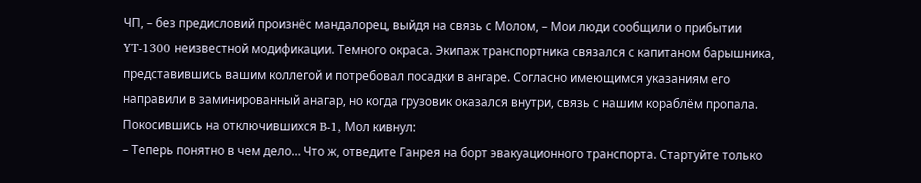ЧП, – без предисловий произнёс мандалорец, выйдя на связь с Молом, – Мои люди сообщили о прибытии YT-1300 неизвестной модификации. Темного окраса. Экипаж транспортника связался с капитаном барышника, представившись вашим коллегой и потребовал посадки в ангаре. Согласно имеющимся указаниям его направили в заминированный анагар, но когда грузовик оказался внутри, связь с нашим кораблём пропала.
Покосившись на отключившихся B-1, Мол кивнул:
– Теперь понятно в чем дело… Что ж, отведите Ганрея на борт эвакуационного транспорта. Стартуйте только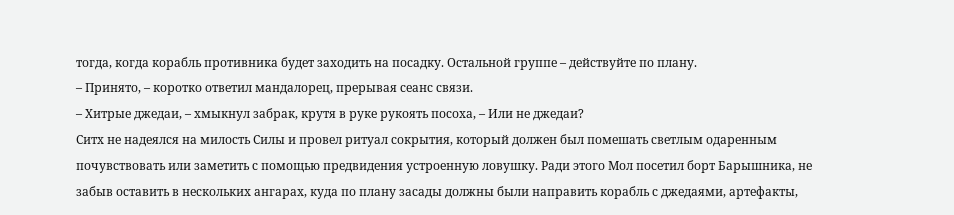тогда, когда корабль противника будет заходить на посадку. Остальной группе – действуйте по плану.
– Принято, – коротко ответил мандалорец, прерывая сеанс связи.
– Хитрые джедаи, – хмыкнул забрак, крутя в руке рукоять посоха, – Или не джедаи?
Ситх не надеялся на милость Силы и провел ритуал сокрытия, который должен был помешать светлым одаренным почувствовать или заметить с помощью предвидения устроенную ловушку. Ради этого Мол посетил борт Барышника, не забыв оставить в нескольких ангарах, куда по плану засады должны были направить корабль с джедаями, артефакты,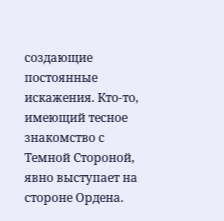создающие постоянные искажения. Кто-то, имеющий тесное знакомство с Темной Стороной, явно выступает на стороне Ордена.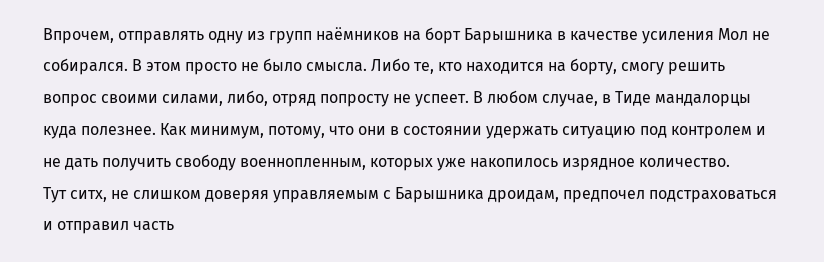Впрочем, отправлять одну из групп наёмников на борт Барышника в качестве усиления Мол не собирался. В этом просто не было смысла. Либо те, кто находится на борту, смогу решить вопрос своими силами, либо, отряд попросту не успеет. В любом случае, в Тиде мандалорцы куда полезнее. Как минимум, потому, что они в состоянии удержать ситуацию под контролем и не дать получить свободу военнопленным, которых уже накопилось изрядное количество.
Тут ситх, не слишком доверяя управляемым с Барышника дроидам, предпочел подстраховаться и отправил часть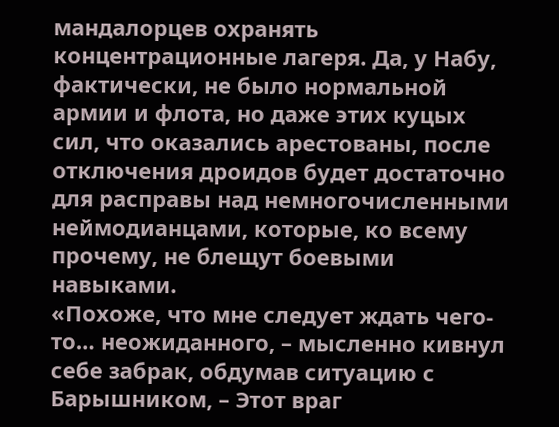мандалорцев охранять концентрационные лагеря. Да, у Набу, фактически, не было нормальной армии и флота, но даже этих куцых сил, что оказались арестованы, после отключения дроидов будет достаточно для расправы над немногочисленными неймодианцами, которые, ко всему прочему, не блещут боевыми навыками.
«Похоже, что мне следует ждать чего-то… неожиданного, – мысленно кивнул себе забрак, обдумав ситуацию с Барышником, – Этот враг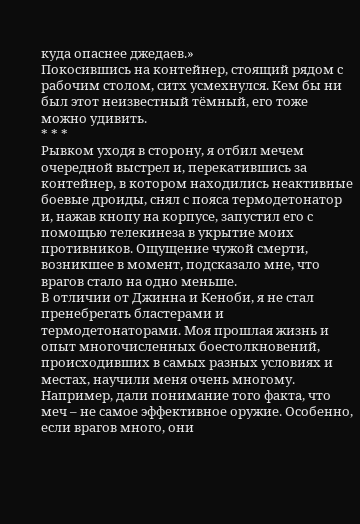куда опаснее джедаев.»
Покосившись на контейнер, стоящий рядом с рабочим столом, ситх усмехнулся. Кем бы ни был этот неизвестный тёмный, его тоже можно удивить.
* * *
Рывком уходя в сторону, я отбил мечем очередной выстрел и, перекатившись за контейнер, в котором находились неактивные боевые дроиды, снял с пояса термодетонатор и, нажав кнопу на корпусе, запустил его с помощью телекинеза в укрытие моих противников. Ощущение чужой смерти, возникшее в момент, подсказало мне, что врагов стало на одно меньше.
В отличии от Джинна и Кеноби, я не стал пренебрегать бластерами и термодетонаторами. Моя прошлая жизнь и опыт многочисленных боестолкновений, происходивших в самых разных условиях и местах, научили меня очень многому. Например, дали понимание того факта, что меч – не самое эффективное оружие. Особенно, если врагов много, они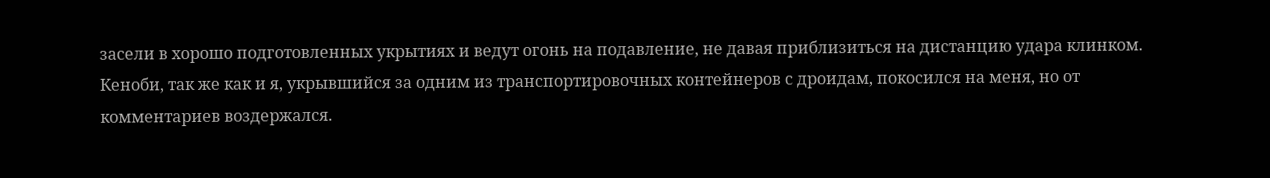засели в хорошо подготовленных укрытиях и ведут огонь на подавление, не давая приблизиться на дистанцию удара клинком.
Кеноби, так же как и я, укрывшийся за одним из транспортировочных контейнеров с дроидам, покосился на меня, но от комментариев воздержался.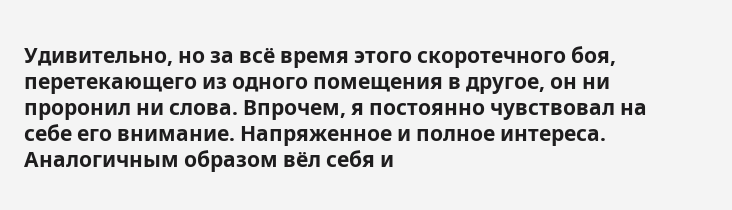Удивительно, но за всё время этого скоротечного боя, перетекающего из одного помещения в другое, он ни проронил ни слова. Впрочем, я постоянно чувствовал на себе его внимание. Напряженное и полное интереса.
Аналогичным образом вёл себя и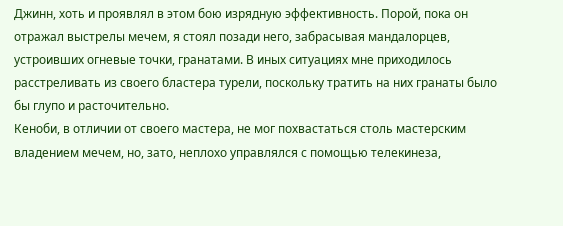Джинн, хоть и проявлял в этом бою изрядную эффективность. Порой, пока он отражал выстрелы мечем, я стоял позади него, забрасывая мандалорцев, устроивших огневые точки, гранатами. В иных ситуациях мне приходилось расстреливать из своего бластера турели, поскольку тратить на них гранаты было бы глупо и расточительно.
Кеноби, в отличии от своего мастера, не мог похвастаться столь мастерским владением мечем, но, зато, неплохо управлялся с помощью телекинеза,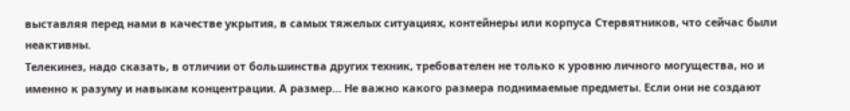выставляя перед нами в качестве укрытия, в самых тяжелых ситуациях, контейнеры или корпуса Стервятников, что сейчас были неактивны.
Телекинез, надо сказать, в отличии от большинства других техник, требователен не только к уровню личного могущества, но и именно к разуму и навыкам концентрации. А размер… Не важно какого размера поднимаемые предметы. Если они не создают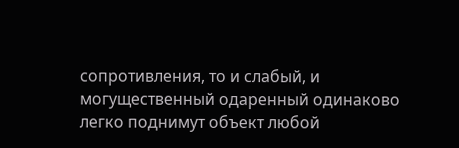сопротивления, то и слабый, и могущественный одаренный одинаково легко поднимут объект любой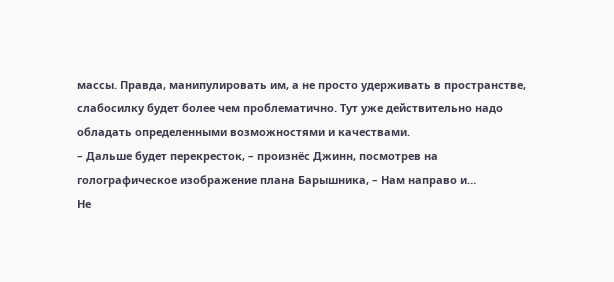массы. Правда, манипулировать им, а не просто удерживать в пространстве, слабосилку будет более чем проблематично. Тут уже действительно надо обладать определенными возможностями и качествами.
– Дальше будет перекресток, – произнёс Джинн, посмотрев на голографическое изображение плана Барышника, – Нам направо и…
Не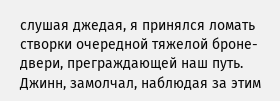слушая джедая, я принялся ломать створки очередной тяжелой броне-двери, преграждающей наш путь. Джинн, замолчал, наблюдая за этим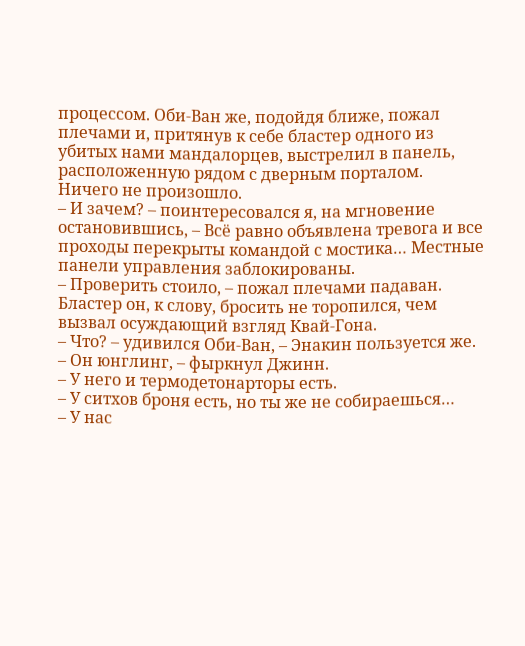процессом. Оби-Ван же, подойдя ближе, пожал плечами и, притянув к себе бластер одного из убитых нами мандалорцев, выстрелил в панель, расположенную рядом с дверным порталом.
Ничего не произошло.
– И зачем? – поинтересовался я, на мгновение остановившись, – Всё равно объявлена тревога и все проходы перекрыты командой с мостика… Местные панели управления заблокированы.
– Проверить стоило, – пожал плечами падаван.
Бластер он, к слову, бросить не торопился, чем вызвал осуждающий взгляд Квай-Гона.
– Что? – удивился Оби-Ван, – Энакин пользуется же.
– Он юнглинг, – фыркнул Джинн.
– У него и термодетонарторы есть.
– У ситхов броня есть, но ты же не собираешься…
– У нас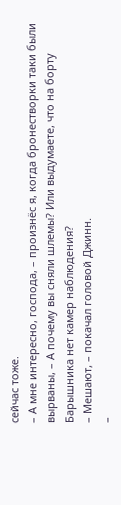сейчас тоже.
– А мне интересно, господа, – произнёс я, когда бронестворки таки были вырваны, – А почему вы сняли шлемы? Или выдумаете, что на борту Барышника нет камер наблюдения?
– Мешают, – покачал головой Джинн.
–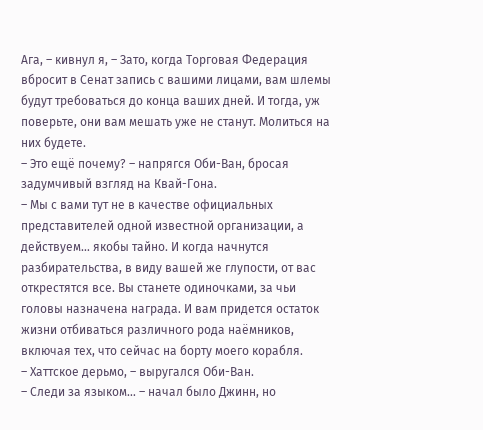Ага, – кивнул я, – Зато, когда Торговая Федерация вбросит в Сенат запись с вашими лицами, вам шлемы будут требоваться до конца ваших дней. И тогда, уж поверьте, они вам мешать уже не станут. Молиться на них будете.
– Это ещё почему? – напрягся Оби-Ван, бросая задумчивый взгляд на Квай-Гона.
– Мы с вами тут не в качестве официальных представителей одной известной организации, а действуем… якобы тайно. И когда начнутся разбирательства, в виду вашей же глупости, от вас открестятся все. Вы станете одиночками, за чьи головы назначена награда. И вам придется остаток жизни отбиваться различного рода наёмников, включая тех, что сейчас на борту моего корабля.
– Хаттское дерьмо, – выругался Оби-Ван.
– Следи за языком… – начал было Джинн, но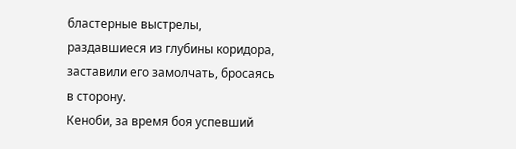бластерные выстрелы, раздавшиеся из глубины коридора, заставили его замолчать, бросаясь в сторону.
Кеноби, за время боя успевший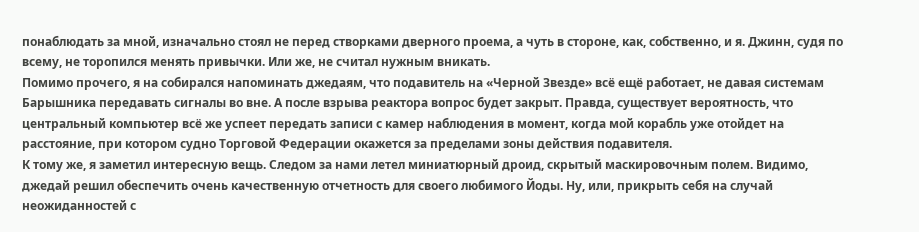понаблюдать за мной, изначально стоял не перед створками дверного проема, а чуть в стороне, как, собственно, и я. Джинн, судя по всему, не торопился менять привычки. Или же, не считал нужным вникать.
Помимо прочего, я на собирался напоминать джедаям, что подавитель на «Черной Звезде» всё ещё работает, не давая системам Барышника передавать сигналы во вне. А после взрыва реактора вопрос будет закрыт. Правда, существует вероятность, что центральный компьютер всё же успеет передать записи с камер наблюдения в момент, когда мой корабль уже отойдет на расстояние, при котором судно Торговой Федерации окажется за пределами зоны действия подавителя.
К тому же, я заметил интересную вещь. Следом за нами летел миниатюрный дроид, скрытый маскировочным полем. Видимо, джедай решил обеспечить очень качественную отчетность для своего любимого Йоды. Ну, или, прикрыть себя на случай неожиданностей с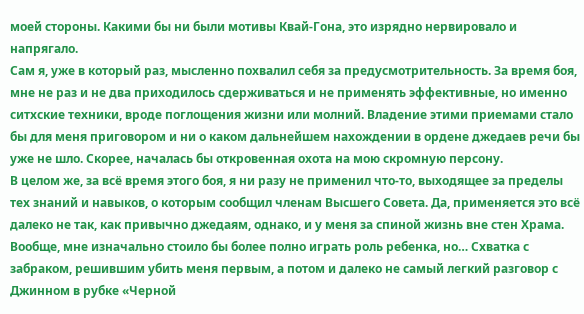моей стороны. Какими бы ни были мотивы Квай-Гона, это изрядно нервировало и напрягало.
Сам я, уже в который раз, мысленно похвалил себя за предусмотрительность. За время боя, мне не раз и не два приходилось сдерживаться и не применять эффективные, но именно ситхские техники, вроде поглощения жизни или молний. Владение этими приемами стало бы для меня приговором и ни о каком дальнейшем нахождении в ордене джедаев речи бы уже не шло. Скорее, началась бы откровенная охота на мою скромную персону.
В целом же, за всё время этого боя, я ни разу не применил что-то, выходящее за пределы тех знаний и навыков, о которым сообщил членам Высшего Совета. Да, применяется это всё далеко не так, как привычно джедаям, однако, и у меня за спиной жизнь вне стен Храма.
Вообще, мне изначально стоило бы более полно играть роль ребенка, но… Схватка с забраком, решившим убить меня первым, а потом и далеко не самый легкий разговор с Джинном в рубке «Черной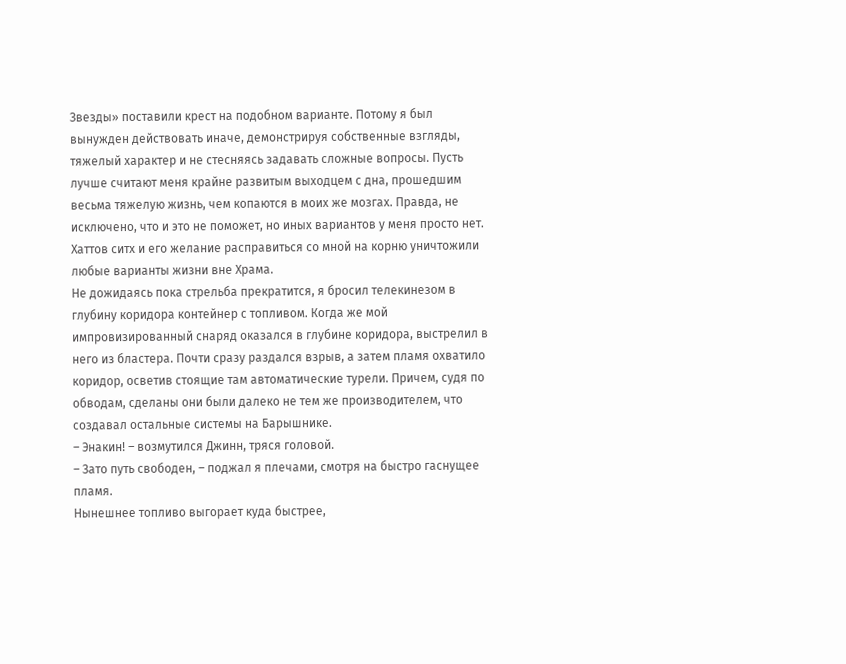Звезды» поставили крест на подобном варианте. Потому я был вынужден действовать иначе, демонстрируя собственные взгляды, тяжелый характер и не стесняясь задавать сложные вопросы. Пусть лучше считают меня крайне развитым выходцем с дна, прошедшим весьма тяжелую жизнь, чем копаются в моих же мозгах. Правда, не исключено, что и это не поможет, но иных вариантов у меня просто нет. Хаттов ситх и его желание расправиться со мной на корню уничтожили любые варианты жизни вне Храма.
Не дожидаясь пока стрельба прекратится, я бросил телекинезом в глубину коридора контейнер с топливом. Когда же мой импровизированный снаряд оказался в глубине коридора, выстрелил в него из бластера. Почти сразу раздался взрыв, а затем пламя охватило коридор, осветив стоящие там автоматические турели. Причем, судя по обводам, сделаны они были далеко не тем же производителем, что создавал остальные системы на Барышнике.
– Энакин! – возмутился Джинн, тряся головой.
– Зато путь свободен, – поджал я плечами, смотря на быстро гаснущее пламя.
Нынешнее топливо выгорает куда быстрее,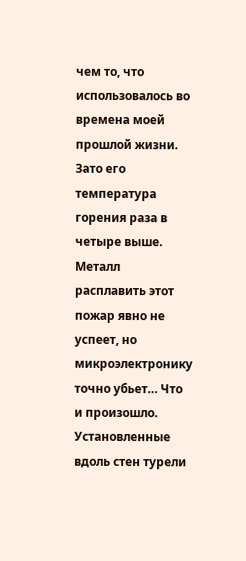чем то, что использовалось во времена моей прошлой жизни. Зато его температура горения раза в четыре выше. Металл расплавить этот пожар явно не успеет, но микроэлектронику точно убьет… Что и произошло. Установленные вдоль стен турели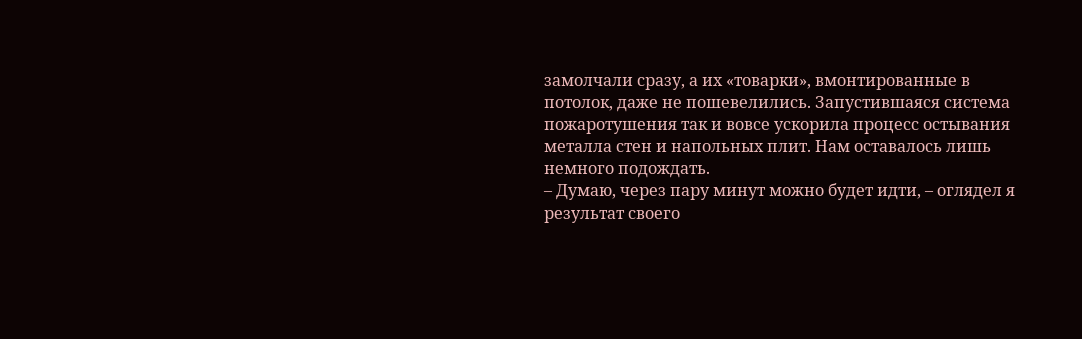замолчали сразу, а их «товарки», вмонтированные в потолок, даже не пошевелились. Запустившаяся система пожаротушения так и вовсе ускорила процесс остывания металла стен и напольных плит. Нам оставалось лишь немного подождать.
– Думаю, через пару минут можно будет идти, – оглядел я результат своего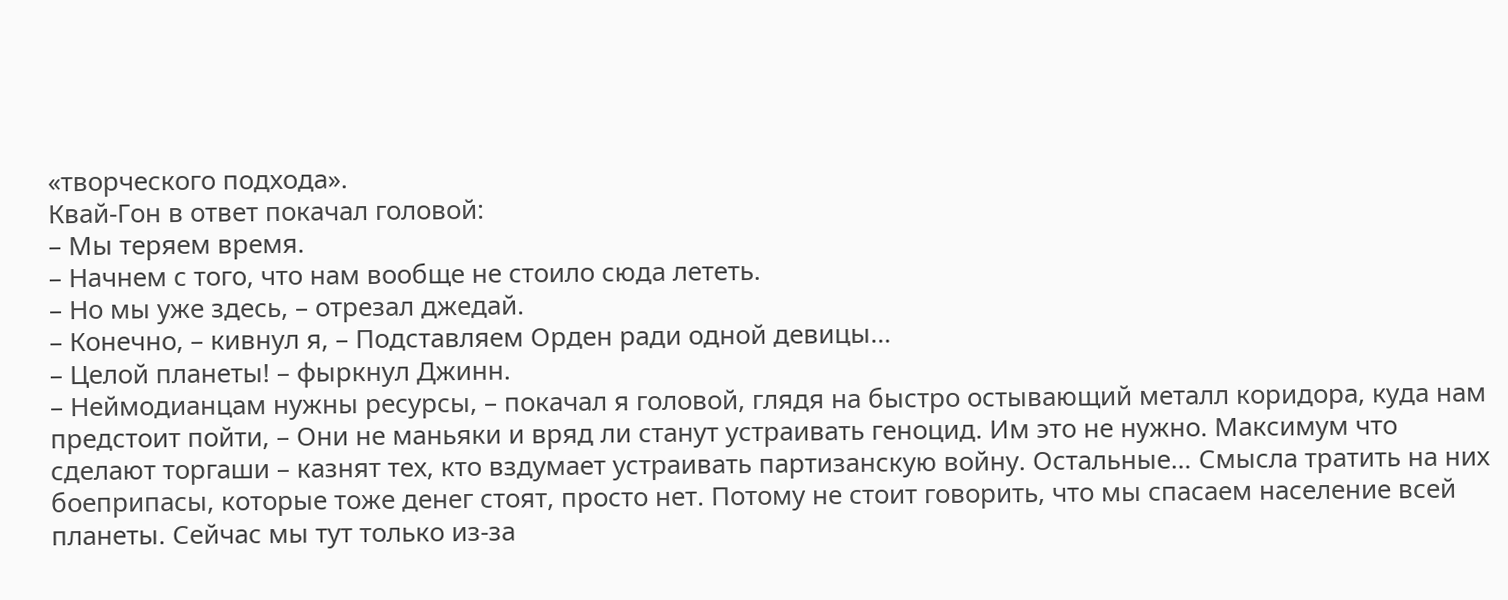«творческого подхода».
Квай-Гон в ответ покачал головой:
– Мы теряем время.
– Начнем с того, что нам вообще не стоило сюда лететь.
– Но мы уже здесь, – отрезал джедай.
– Конечно, – кивнул я, – Подставляем Орден ради одной девицы…
– Целой планеты! – фыркнул Джинн.
– Неймодианцам нужны ресурсы, – покачал я головой, глядя на быстро остывающий металл коридора, куда нам предстоит пойти, – Они не маньяки и вряд ли станут устраивать геноцид. Им это не нужно. Максимум что сделают торгаши – казнят тех, кто вздумает устраивать партизанскую войну. Остальные… Смысла тратить на них боеприпасы, которые тоже денег стоят, просто нет. Потому не стоит говорить, что мы спасаем население всей планеты. Сейчас мы тут только из-за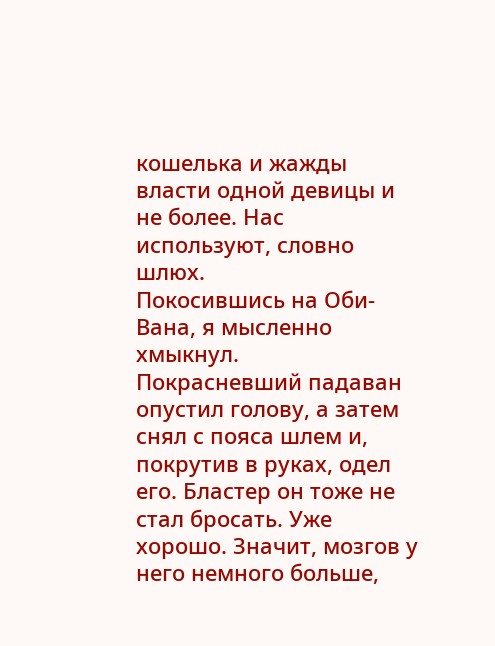кошелька и жажды власти одной девицы и не более. Нас используют, словно шлюх.
Покосившись на Оби-Вана, я мысленно хмыкнул.
Покрасневший падаван опустил голову, а затем снял с пояса шлем и, покрутив в руках, одел его. Бластер он тоже не стал бросать. Уже хорошо. Значит, мозгов у него немного больше,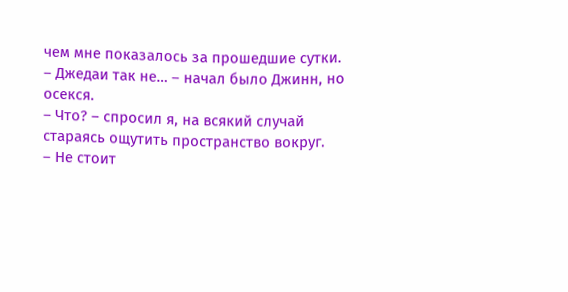чем мне показалось за прошедшие сутки.
– Джедаи так не… – начал было Джинн, но осекся.
– Что? – спросил я, на всякий случай стараясь ощутить пространство вокруг.
– Не стоит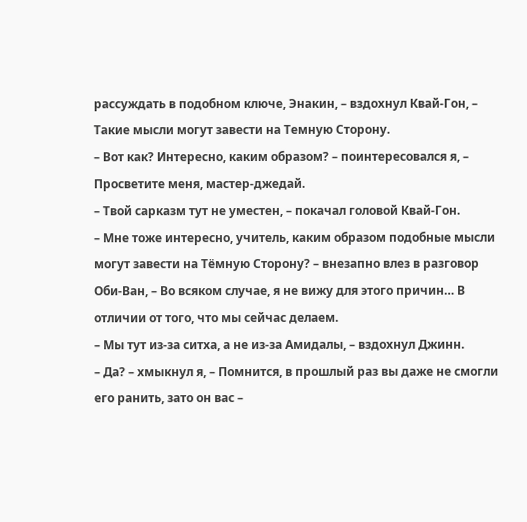рассуждать в подобном ключе, Энакин, – вздохнул Квай-Гон, – Такие мысли могут завести на Темную Сторону.
– Вот как? Интересно, каким образом? – поинтересовался я, – Просветите меня, мастер-джедай.
– Твой сарказм тут не уместен, – покачал головой Квай-Гон.
– Мне тоже интересно, учитель, каким образом подобные мысли могут завести на Тёмную Сторону? – внезапно влез в разговор Оби-Ван, – Во всяком случае, я не вижу для этого причин… В отличии от того, что мы сейчас делаем.
– Мы тут из-за ситха, а не из-за Амидалы, – вздохнул Джинн.
– Да? – хмыкнул я, – Помнится, в прошлый раз вы даже не смогли его ранить, зато он вас –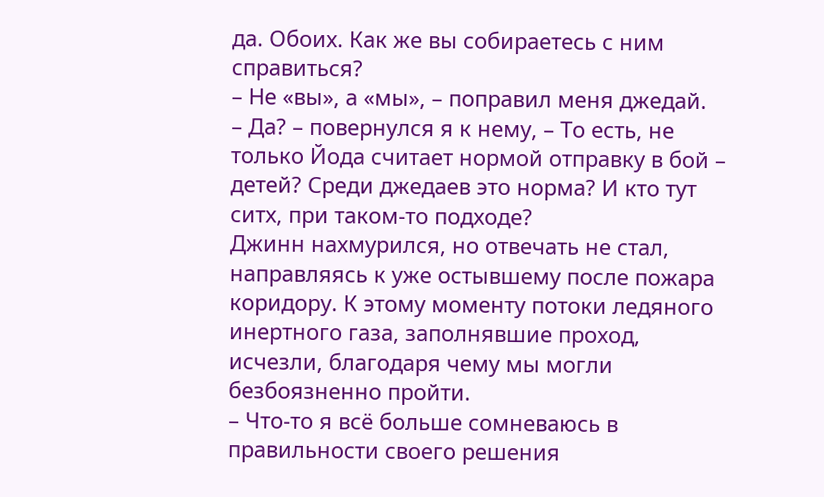да. Обоих. Как же вы собираетесь с ним справиться?
– Не «вы», а «мы», – поправил меня джедай.
– Да? – повернулся я к нему, – То есть, не только Йода считает нормой отправку в бой – детей? Среди джедаев это норма? И кто тут ситх, при таком-то подходе?
Джинн нахмурился, но отвечать не стал, направляясь к уже остывшему после пожара коридору. К этому моменту потоки ледяного инертного газа, заполнявшие проход, исчезли, благодаря чему мы могли безбоязненно пройти.
– Что-то я всё больше сомневаюсь в правильности своего решения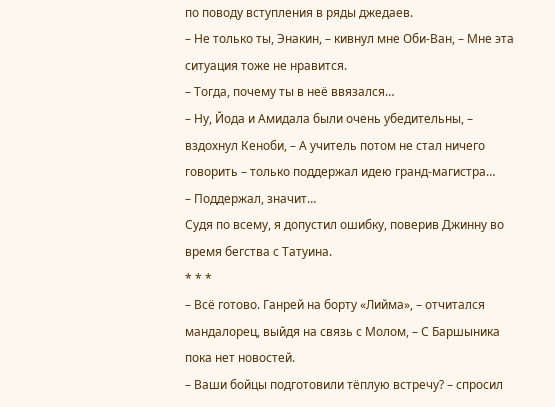по поводу вступления в ряды джедаев.
– Не только ты, Энакин, – кивнул мне Оби-Ван, – Мне эта ситуация тоже не нравится.
– Тогда, почему ты в неё ввязался…
– Ну, Йода и Амидала были очень убедительны, – вздохнул Кеноби, – А учитель потом не стал ничего говорить – только поддержал идею гранд-магистра…
– Поддержал, значит…
Судя по всему, я допустил ошибку, поверив Джинну во время бегства с Татуина.
* * *
– Всё готово. Ганрей на борту «Лийма», – отчитался мандалорец, выйдя на связь с Молом, – С Баршыника пока нет новостей.
– Ваши бойцы подготовили тёплую встречу? – спросил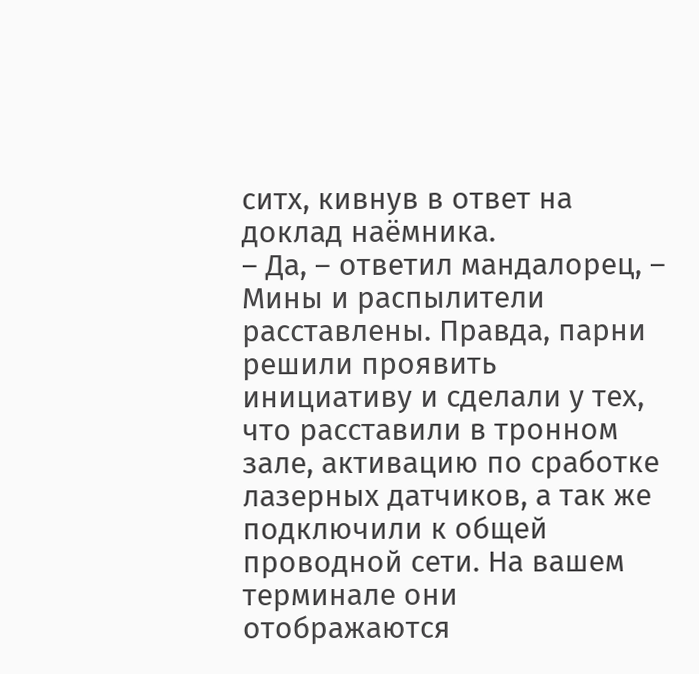ситх, кивнув в ответ на доклад наёмника.
– Да, – ответил мандалорец, – Мины и распылители расставлены. Правда, парни решили проявить инициативу и сделали у тех, что расставили в тронном зале, активацию по сработке лазерных датчиков, а так же подключили к общей проводной сети. На вашем терминале они отображаются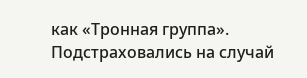как «Тронная группа». Подстраховались на случай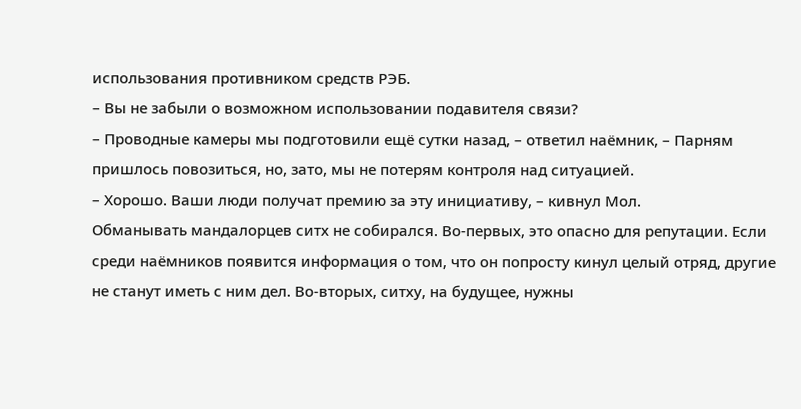использования противником средств РЭБ.
– Вы не забыли о возможном использовании подавителя связи?
– Проводные камеры мы подготовили ещё сутки назад, – ответил наёмник, – Парням пришлось повозиться, но, зато, мы не потерям контроля над ситуацией.
– Хорошо. Ваши люди получат премию за эту инициативу, – кивнул Мол.
Обманывать мандалорцев ситх не собирался. Во-первых, это опасно для репутации. Если среди наёмников появится информация о том, что он попросту кинул целый отряд, другие не станут иметь с ним дел. Во-вторых, ситху, на будущее, нужны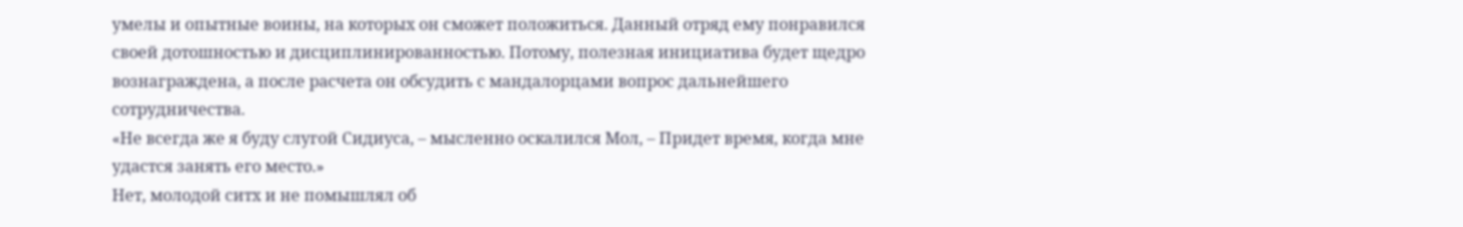умелы и опытные воины, на которых он сможет положиться. Данный отряд ему понравился своей дотошностью и дисциплинированностью. Потому, полезная инициатива будет щедро вознаграждена, а после расчета он обсудить с мандалорцами вопрос дальнейшего сотрудничества.
«Не всегда же я буду слугой Сидиуса, – мысленно оскалился Мол, – Придет время, когда мне удастся занять его место.»
Нет, молодой ситх и не помышлял об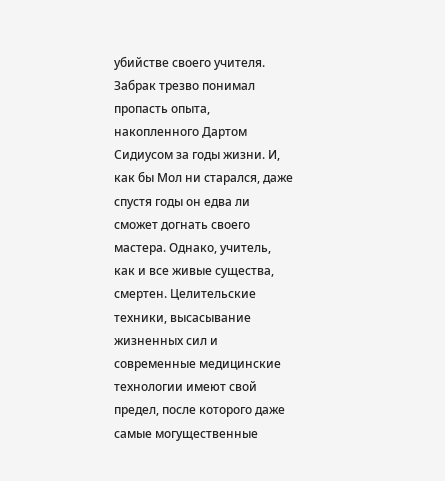убийстве своего учителя. Забрак трезво понимал пропасть опыта, накопленного Дартом Сидиусом за годы жизни. И, как бы Мол ни старался, даже спустя годы он едва ли сможет догнать своего мастера. Однако, учитель, как и все живые существа, смертен. Целительские техники, высасывание жизненных сил и современные медицинские технологии имеют свой предел, после которого даже самые могущественные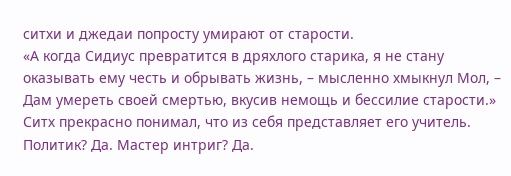ситхи и джедаи попросту умирают от старости.
«А когда Сидиус превратится в дряхлого старика, я не стану оказывать ему честь и обрывать жизнь, – мысленно хмыкнул Мол, – Дам умереть своей смертью, вкусив немощь и бессилие старости.»
Ситх прекрасно понимал, что из себя представляет его учитель. Политик? Да. Мастер интриг? Да.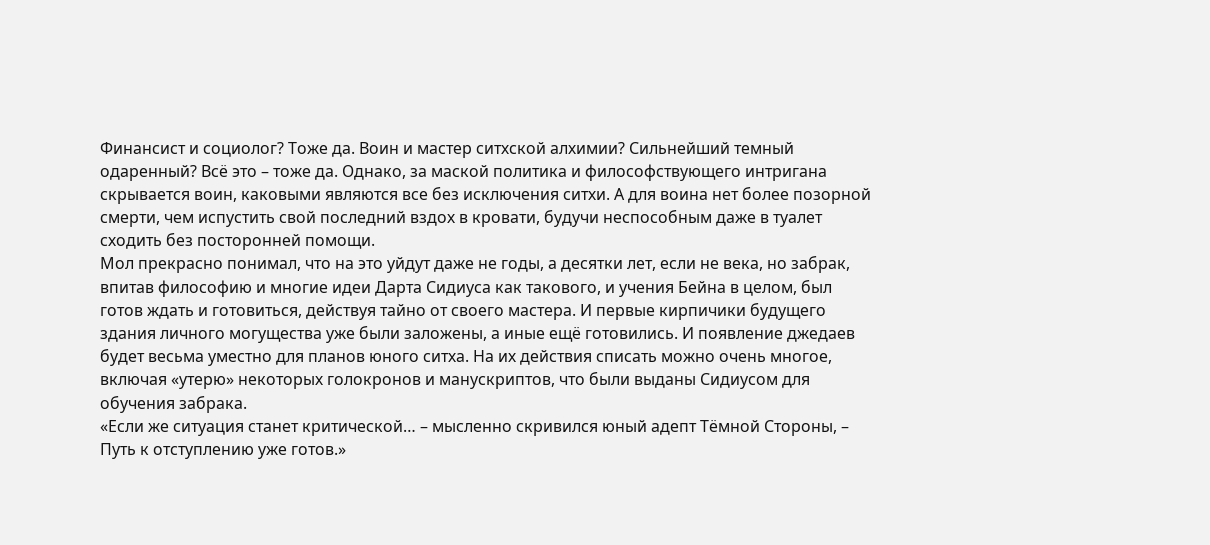Финансист и социолог? Тоже да. Воин и мастер ситхской алхимии? Сильнейший темный одаренный? Всё это – тоже да. Однако, за маской политика и философствующего интригана скрывается воин, каковыми являются все без исключения ситхи. А для воина нет более позорной смерти, чем испустить свой последний вздох в кровати, будучи неспособным даже в туалет сходить без посторонней помощи.
Мол прекрасно понимал, что на это уйдут даже не годы, а десятки лет, если не века, но забрак, впитав философию и многие идеи Дарта Сидиуса как такового, и учения Бейна в целом, был готов ждать и готовиться, действуя тайно от своего мастера. И первые кирпичики будущего здания личного могущества уже были заложены, а иные ещё готовились. И появление джедаев будет весьма уместно для планов юного ситха. На их действия списать можно очень многое, включая «утерю» некоторых голокронов и манускриптов, что были выданы Сидиусом для обучения забрака.
«Если же ситуация станет критической… – мысленно скривился юный адепт Тёмной Стороны, – Путь к отступлению уже готов.»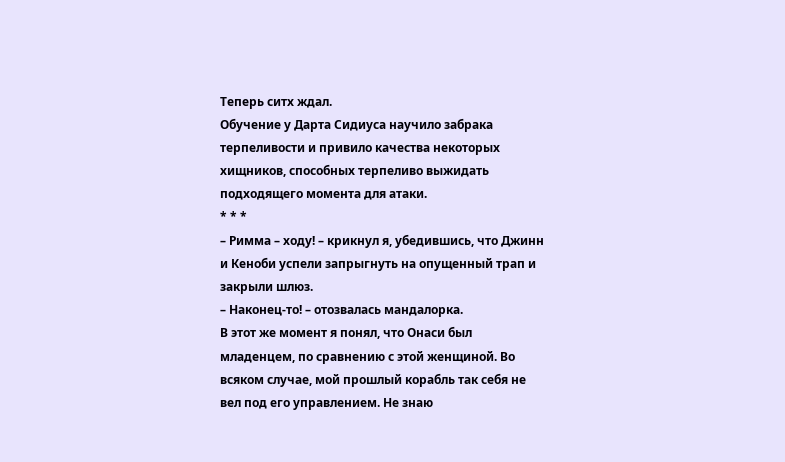Теперь ситх ждал.
Обучение у Дарта Сидиуса научило забрака терпеливости и привило качества некоторых хищников, способных терпеливо выжидать подходящего момента для атаки.
* * *
– Римма – ходу! – крикнул я, убедившись, что Джинн и Кеноби успели запрыгнуть на опущенный трап и закрыли шлюз.
– Наконец-то! – отозвалась мандалорка.
В этот же момент я понял, что Онаси был младенцем, по сравнению с этой женщиной. Во всяком случае, мой прошлый корабль так себя не вел под его управлением. Не знаю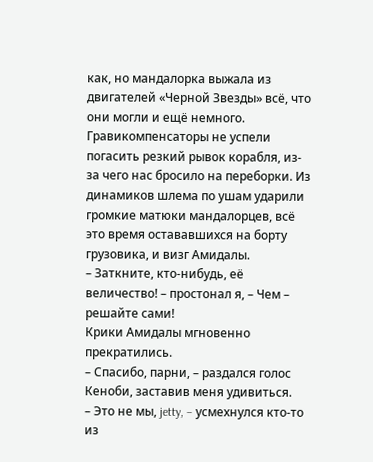как, но мандалорка выжала из двигателей «Черной Звезды» всё, что они могли и ещё немного. Гравикомпенсаторы не успели погасить резкий рывок корабля, из-за чего нас бросило на переборки. Из динамиков шлема по ушам ударили громкие матюки мандалорцев, всё это время остававшихся на борту грузовика, и визг Амидалы.
– Заткните, кто-нибудь, её величество! – простонал я, – Чем – решайте сами!
Крики Амидалы мгновенно прекратились.
– Спасибо, парни, – раздался голос Кеноби, заставив меня удивиться.
– Это не мы, jetty, – усмехнулся кто-то из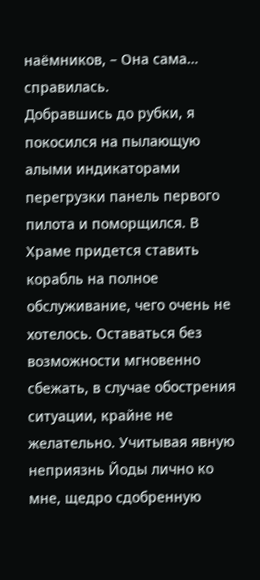наёмников, – Она сама… справилась.
Добравшись до рубки, я покосился на пылающую алыми индикаторами перегрузки панель первого пилота и поморщился. В Храме придется ставить корабль на полное обслуживание, чего очень не хотелось. Оставаться без возможности мгновенно сбежать, в случае обострения ситуации, крайне не желательно. Учитывая явную неприязнь Йоды лично ко мне, щедро сдобренную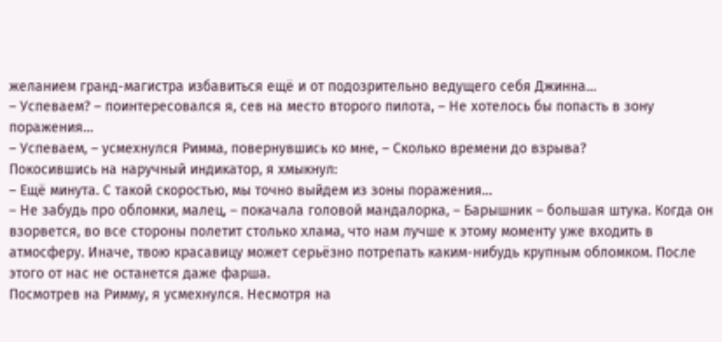желанием гранд-магистра избавиться ещё и от подозрительно ведущего себя Джинна…
– Успеваем? – поинтересовался я, сев на место второго пилота, – Не хотелось бы попасть в зону поражения…
– Успеваем, – усмехнулся Римма, повернувшись ко мне, – Сколько времени до взрыва?
Покосившись на наручный индикатор, я хмыкнул:
– Ещё минута. С такой скоростью, мы точно выйдем из зоны поражения…
– Не забудь про обломки, малец, – покачала головой мандалорка, – Барышник – большая штука. Когда он взорвется, во все стороны полетит столько хлама, что нам лучше к этому моменту уже входить в атмосферу. Иначе, твою красавицу может серьёзно потрепать каким-нибудь крупным обломком. После этого от нас не останется даже фарша.
Посмотрев на Римму, я усмехнулся. Несмотря на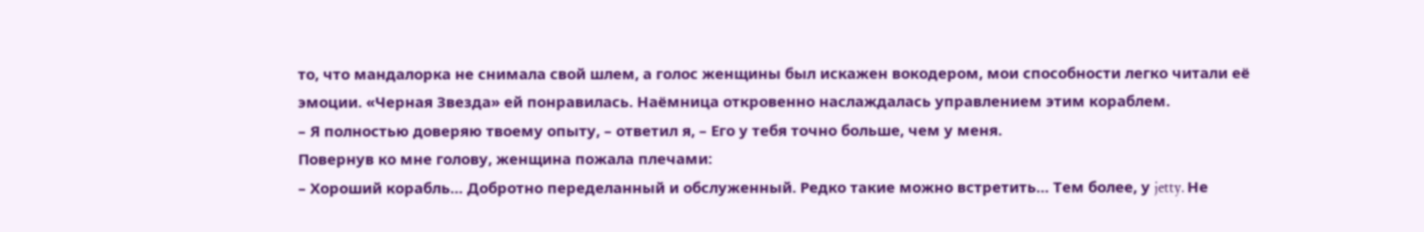то, что мандалорка не снимала свой шлем, а голос женщины был искажен вокодером, мои способности легко читали её эмоции. «Черная Звезда» ей понравилась. Наёмница откровенно наслаждалась управлением этим кораблем.
– Я полностью доверяю твоему опыту, – ответил я, – Его у тебя точно больше, чем у меня.
Повернув ко мне голову, женщина пожала плечами:
– Хороший корабль… Добротно переделанный и обслуженный. Редко такие можно встретить… Тем более, у jetty. Не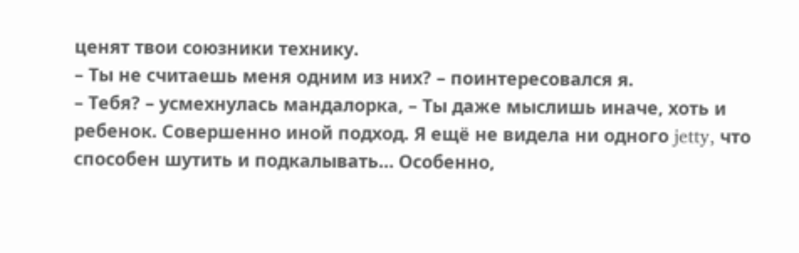ценят твои союзники технику.
– Ты не считаешь меня одним из них? – поинтересовался я.
– Тебя? – усмехнулась мандалорка, – Ты даже мыслишь иначе, хоть и ребенок. Совершенно иной подход. Я ещё не видела ни одного jetty, что способен шутить и подкалывать… Особенно,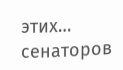этих… сенаторов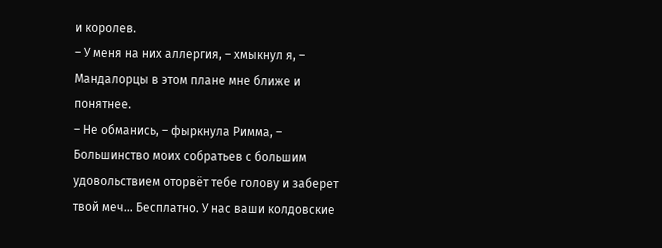и королев.
– У меня на них аллергия, – хмыкнул я, – Мандалорцы в этом плане мне ближе и понятнее.
– Не обманись, – фыркнула Римма, – Большинство моих собратьев с большим удовольствием оторвёт тебе голову и заберет твой меч… Бесплатно. У нас ваши колдовские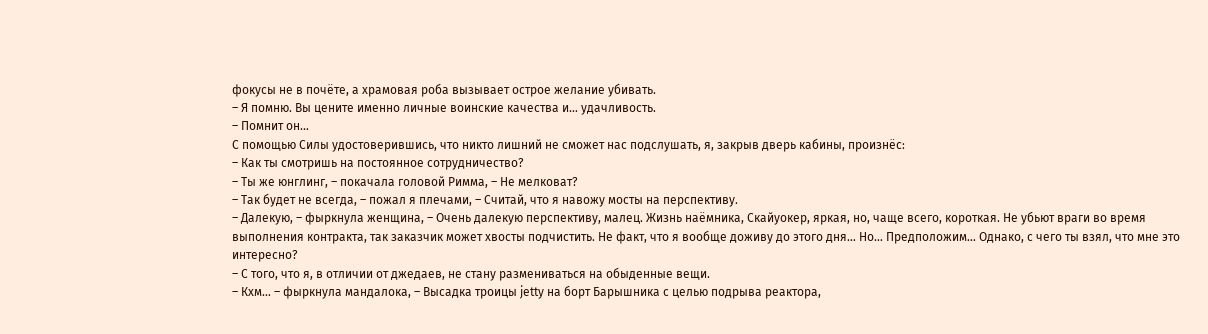фокусы не в почёте, а храмовая роба вызывает острое желание убивать.
– Я помню. Вы цените именно личные воинские качества и… удачливость.
– Помнит он…
С помощью Силы удостоверившись, что никто лишний не сможет нас подслушать, я, закрыв дверь кабины, произнёс:
– Как ты смотришь на постоянное сотрудничество?
– Ты же юнглинг, – покачала головой Римма, – Не мелковат?
– Так будет не всегда, – пожал я плечами, – Считай, что я навожу мосты на перспективу.
– Далекую, – фыркнула женщина, – Очень далекую перспективу, малец. Жизнь наёмника, Скайуокер, яркая, но, чаще всего, короткая. Не убьют враги во время выполнения контракта, так заказчик может хвосты подчистить. Не факт, что я вообще доживу до этого дня… Но… Предположим… Однако, с чего ты взял, что мне это интересно?
– С того, что я, в отличии от джедаев, не стану размениваться на обыденные вещи.
– Кхм… – фыркнула мандалока, – Высадка троицы jetty на борт Барышника с целью подрыва реактора,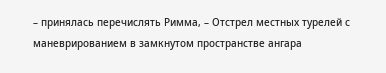– принялась перечислять Римма, – Отстрел местных турелей с маневрированием в замкнутом пространстве ангара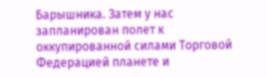Барышника. Затем у нас запланирован полет к оккупированной силами Торговой Федерацией планете и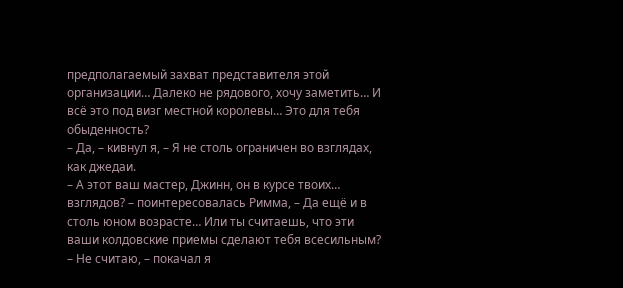предполагаемый захват представителя этой организации… Далеко не рядового, хочу заметить… И всё это под визг местной королевы… Это для тебя обыденность?
– Да, – кивнул я, – Я не столь ограничен во взглядах, как джедаи.
– А этот ваш мастер, Джинн, он в курсе твоих… взглядов? – поинтересовалась Римма, – Да ещё и в столь юном возрасте… Или ты считаешь, что эти ваши колдовские приемы сделают тебя всесильным?
– Не считаю, – покачал я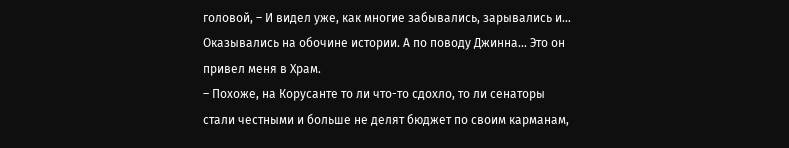головой, – И видел уже, как многие забывались, зарывались и… Оказывались на обочине истории. А по поводу Джинна… Это он привел меня в Храм.
– Похоже, на Корусанте то ли что-то сдохло, то ли сенаторы стали честными и больше не делят бюджет по своим карманам,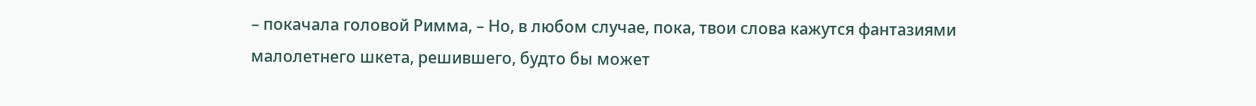– покачала головой Римма, – Но, в любом случае, пока, твои слова кажутся фантазиями малолетнего шкета, решившего, будто бы может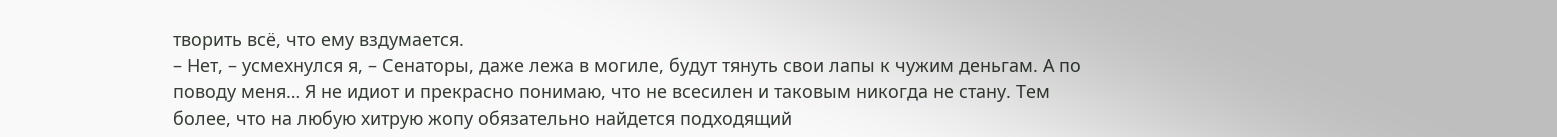творить всё, что ему вздумается.
– Нет, – усмехнулся я, – Сенаторы, даже лежа в могиле, будут тянуть свои лапы к чужим деньгам. А по поводу меня… Я не идиот и прекрасно понимаю, что не всесилен и таковым никогда не стану. Тем более, что на любую хитрую жопу обязательно найдется подходящий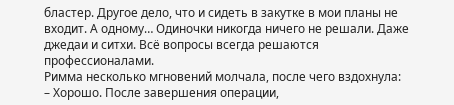бластер. Другое дело, что и сидеть в закутке в мои планы не входит. А одному… Одиночки никогда ничего не решали. Даже джедаи и ситхи. Всё вопросы всегда решаются профессионалами.
Римма несколько мгновений молчала, после чего вздохнула:
– Хорошо. После завершения операции,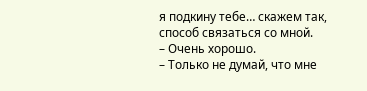я подкину тебе… скажем так, способ связаться со мной.
– Очень хорошо.
– Только не думай, что мне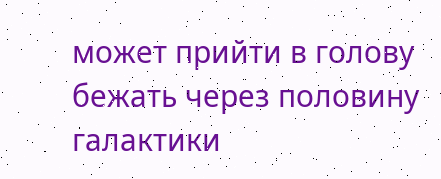может прийти в голову бежать через половину галактики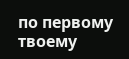по первому твоему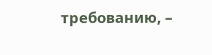требованию, –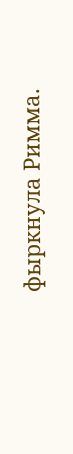фыркнула Римма.